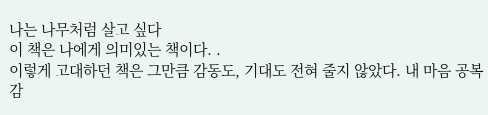나는 나무처럼 살고 싶다
이 책은 나에게 의미있는 책이다. .
이렇게 고대하던 책은 그만큼 감동도, 기대도 전혀 줄지 않았다. 내 마음 공복감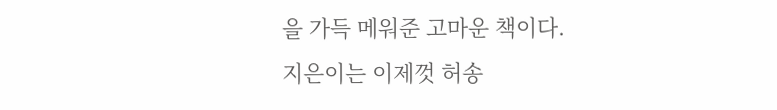을 가득 메워준 고마운 책이다.
지은이는 이제껏 허송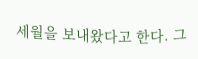세월을 보내왔다고 한다. 그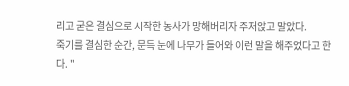리고 굳은 결심으로 시작한 농사가 망해버리자 주저앉고 말았다.
죽기를 결심한 순간, 문득 눈에 나무가 들어와 이런 말을 해주었다고 한다. "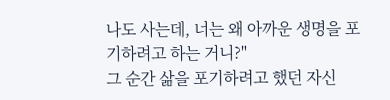나도 사는데, 너는 왜 아까운 생명을 포기하려고 하는 거니?"
그 순간 삶을 포기하려고 했던 자신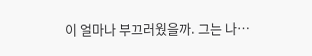이 얼마나 부끄러웠을까. 그는 나…